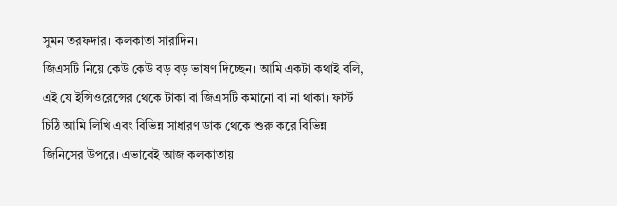সুমন তরফদার। কলকাতা সারাদিন।
জিএসটি নিয়ে কেউ কেউ বড় বড় ভাষণ দিচ্ছেন। আমি একটা কথাই বলি, এই যে ইন্সিওরেন্সের থেকে টাকা বা জিএসটি কমানো বা না থাকা। ফার্স্ট চিঠি আমি লিখি এবং বিভিন্ন সাধারণ ডাক থেকে শুরু করে বিভিন্ন জিনিসের উপরে। এভাবেই আজ কলকাতায়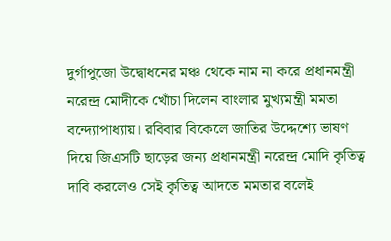দুর্গাপুজো উদ্বোধনের মঞ্চ থেকে নাম না করে প্রধানমন্ত্রী নরেন্দ্র মোদীকে খোঁচা দিলেন বাংলার মুখ্যমন্ত্রী মমতা বন্দ্যোপাধ্যায়। রবিবার বিকেলে জাতির উদ্দেশ্যে ভাষণ দিয়ে জিএসটি ছাড়ের জন্য প্রধানমন্ত্রী নরেন্দ্র মোদি কৃতিত্ব দাবি করলেও সেই কৃতিত্ব আদতে মমতার বলেই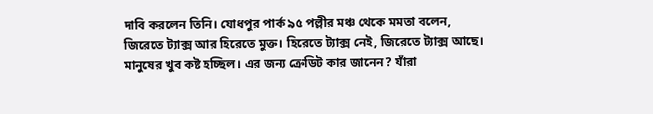দাবি করলেন তিনি। যোধপুর পার্ক ৯৫ পল্লীর মঞ্চ থেকে মমতা বলেন, জিরেতে ট্যাক্স আর হিরেতে মুক্ত। হিরেতে ট্যাক্স নেই, জিরেতে ট্যাক্স আছে। মানুষের খুব কষ্ট হচ্ছিল। এর জন্য ক্রেডিট কার জানেন? যাঁরা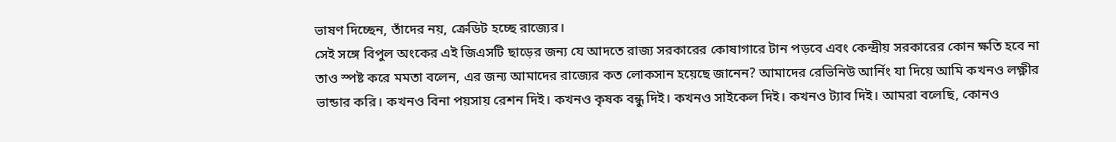ভাষণ দিচ্ছেন, তাঁদের নয়, ক্রেডিট হচ্ছে রাজ্যের।
সেই সঙ্গে বিপুল অংকের এই জিএসটি ছাড়ের জন্য যে আদতে রাজ্য সরকারের কোষাগারে টান পড়বে এবং কেন্দ্রীয় সরকারের কোন ক্ষতি হবে না তাও স্পষ্ট করে মমতা বলেন, এর জন্য আমাদের রাজ্যের কত লোকসান হয়েছে জানেন? আমাদের রেভিনিউ আর্নিং যা দিয়ে আমি কখনও লক্ষ্ণীর ভান্ডার করি। কখনও বিনা পয়সায় রেশন দিই। কখনও কৃষক বন্ধু দিই। কখনও সাইকেল দিই। কখনও ট্যাব দিই। আমরা বলেছি, কোনও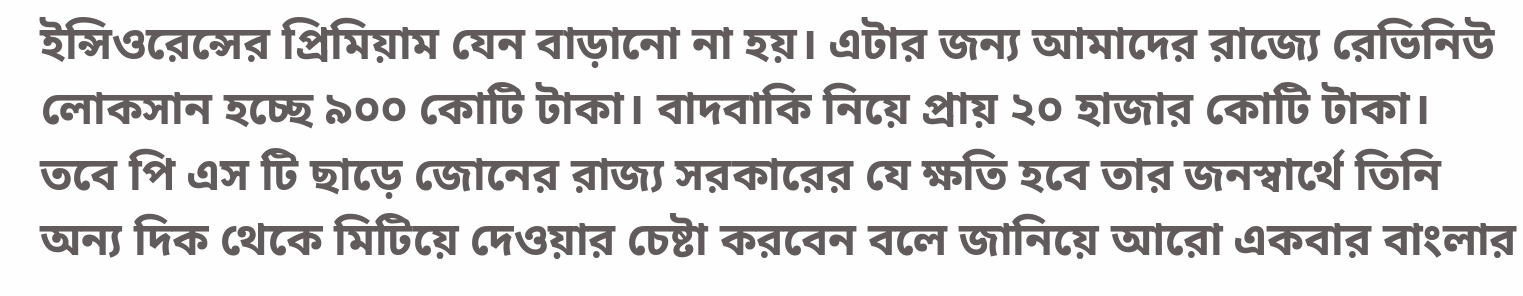ইন্সিওরেন্সের প্রিমিয়াম যেন বাড়ানো না হয়। এটার জন্য আমাদের রাজ্যে রেভিনিউ লোকসান হচ্ছে ৯০০ কোটি টাকা। বাদবাকি নিয়ে প্রায় ২০ হাজার কোটি টাকা।
তবে পি এস টি ছাড়ে জোনের রাজ্য সরকারের যে ক্ষতি হবে তার জনস্বার্থে তিনি অন্য দিক থেকে মিটিয়ে দেওয়ার চেষ্টা করবেন বলে জানিয়ে আরো একবার বাংলার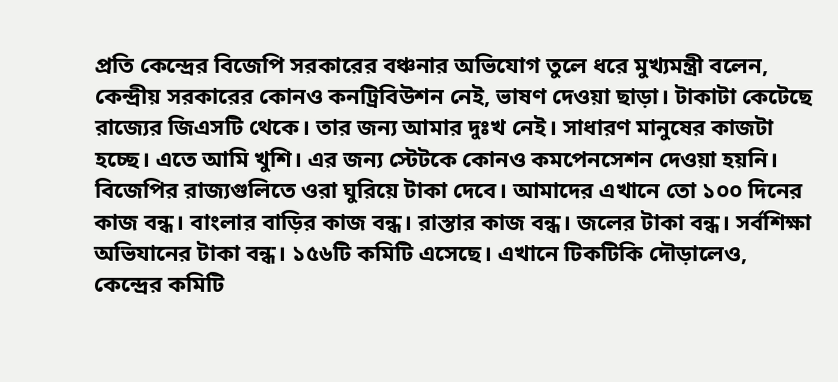প্রতি কেন্দ্রের বিজেপি সরকারের বঞ্চনার অভিযোগ তুলে ধরে মুখ্যমন্ত্রী বলেন, কেন্দ্রীয় সরকারের কোনও কনট্রিবিউশন নেই, ভাষণ দেওয়া ছাড়া। টাকাটা কেটেছে রাজ্যের জিএসটি থেকে। তার জন্য আমার দুঃখ নেই। সাধারণ মানুষের কাজটা হচ্ছে। এতে আমি খুশি। এর জন্য স্টেটকে কোনও কমপেনসেশন দেওয়া হয়নি। বিজেপির রাজ্যগুলিতে ওরা ঘুরিয়ে টাকা দেবে। আমাদের এখানে তো ১০০ দিনের কাজ বন্ধ। বাংলার বাড়ির কাজ বন্ধ। রাস্তার কাজ বন্ধ। জলের টাকা বন্ধ। সর্বশিক্ষা অভিযানের টাকা বন্ধ। ১৫৬টি কমিটি এসেছে। এখানে টিকটিকি দৌড়ালেও, কেন্দ্রের কমিটি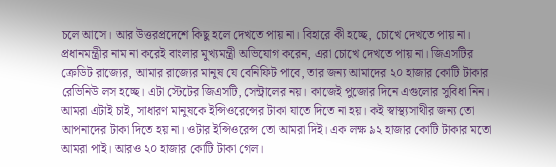চলে আসে। আর উত্তরপ্রদেশে কিছু হলে দেখতে পায় না। বিহারে কী হচ্ছে, চোখে দেখতে পায় না।
প্রধানমন্ত্রীর নাম না করেই বাংলার মুখ্যমন্ত্রী অভিযোগ করেন, এরা চোখে দেখতে পায় না। জিএসটির ক্রেডিট রাজ্যের, আমার রাজ্যের মানুষ যে বেনিফিট পাবে, তার জন্য আমাদের ২০ হাজার কোটি টাকার রেভিনিউ লস হচ্ছে। এটা স্টেটের জিএসটি, সেন্ট্রালের নয়। কাজেই পুজোর দিনে এগুলোর সুবিধা নিন। আমরা এটাই চাই, সাধারণ মানুষকে ইন্সিওরেন্সের টাকা যাতে দিতে না হয়। কই স্বাস্থ্যসাথীর জন্য তো আপনাদের টাকা দিতে হয় না। ওটার ইন্সিওরেন্স তো আমরা দিই। এক লক্ষ ৯২ হাজার কোটি টাকার মতো আমরা পাই। আরও ২০ হাজার কোটি টাকা গেল।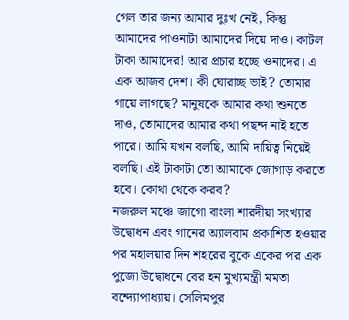গেল তার জন্য আমার দুঃখ নেই, কিন্তু আমাদের পাওনাটা আমাদের দিয়ে দাও। কাটল টাকা আমাদের! আর প্রচার হচ্ছে ওনাদের। এ এক আজব দেশ। কী ঘোরাচ্ছ ভাই? তোমার গায়ে লাগছে? মানুষকে আমার কথা শুনতে দাও, তোমাদের আমার কথা পছন্দ নাই হতে পারে। আমি যখন বলছি, আমি দায়িত্ব নিয়েই বলছি। এই টাকাটা তো আমাকে জোগাড় করতে হবে। কোথা থেকে করব?
নজরুল মঞ্চে জাগো বাংলা শারদীয়া সংখ্যার উদ্বোধন এবং গানের অ্যালবাম প্রকাশিত হওয়ার পর মহালয়ার দিন শহরের বুকে একের পর এক পুজো উদ্বোধনে বের হন মুখ্যমন্ত্রী মমতা বন্দ্যোপাধ্যায়। সেলিমপুর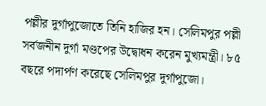পল্লীর দুর্গাপুজোতে তিনি হাজির হন। সেলিমপুর পল্লী সর্বজনীন দুর্গা মণ্ডপের উদ্বোধন করেন মুখ্যমন্ত্রী। ৮৫ বছরে পদার্পণ করেছে সেলিমপুর দুর্গাপুজো।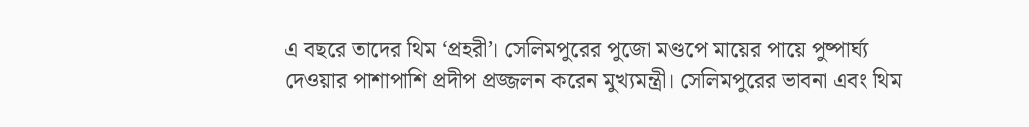এ বছরে তাদের থিম ‘প্রহরী’। সেলিমপুরের পুজো মণ্ডপে মায়ের পায়ে পুষ্পার্ঘ্য দেওয়ার পাশাপাশি প্রদীপ প্রজ্জলন করেন মুখ্যমন্ত্রী। সেলিমপুরের ভাবনা এবং থিম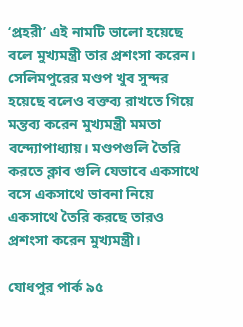‘প্রহরী’ এই নামটি ভালো হয়েছে বলে মুখ্যমন্ত্রী তার প্রশংসা করেন। সেলিমপুরের মণ্ডপ খুব সুন্দর হয়েছে বলেও বক্তব্য রাখতে গিয়ে মন্তব্য করেন মুখ্যমন্ত্রী মমতা বন্দ্যোপাধ্যায়। মণ্ডপগুলি তৈরি করতে ক্লাব গুলি যেভাবে একসাথে বসে একসাথে ভাবনা নিয়ে একসাথে তৈরি করছে তারও প্রশংসা করেন মুখ্যমন্ত্রী।

যোধপুর পার্ক ৯৫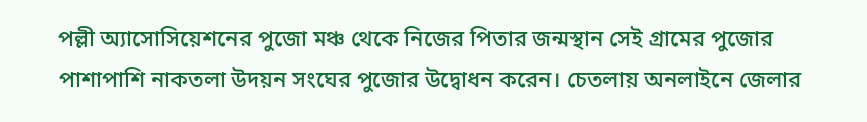পল্লী অ্যাসোসিয়েশনের পুজো মঞ্চ থেকে নিজের পিতার জন্মস্থান সেই গ্রামের পুজোর পাশাপাশি নাকতলা উদয়ন সংঘের পুজোর উদ্বোধন করেন। চেতলায় অনলাইনে জেলার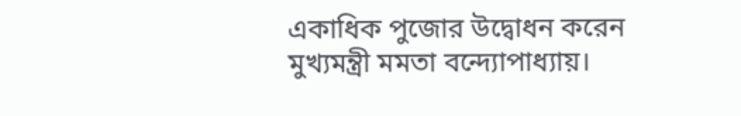একাধিক পুজোর উদ্বোধন করেন মুখ্যমন্ত্রী মমতা বন্দ্যোপাধ্যায়।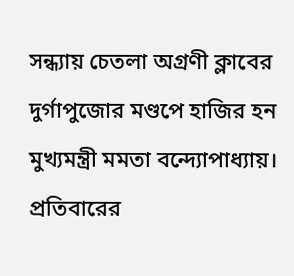সন্ধ্যায় চেতলা অগ্রণী ক্লাবের দুর্গাপুজোর মণ্ডপে হাজির হন মুখ্যমন্ত্রী মমতা বন্দ্যোপাধ্যায়।
প্রতিবারের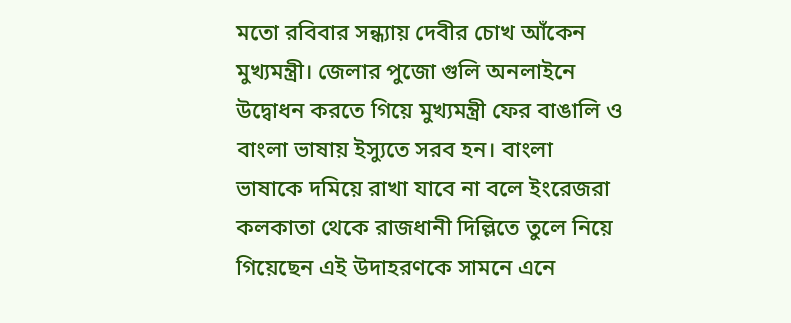মতো রবিবার সন্ধ্যায় দেবীর চোখ আঁকেন মুখ্যমন্ত্রী। জেলার পুজো গুলি অনলাইনে উদ্বোধন করতে গিয়ে মুখ্যমন্ত্রী ফের বাঙালি ও বাংলা ভাষায় ইস্যুতে সরব হন। বাংলা ভাষাকে দমিয়ে রাখা যাবে না বলে ইংরেজরা কলকাতা থেকে রাজধানী দিল্লিতে তুলে নিয়ে গিয়েছেন এই উদাহরণকে সামনে এনে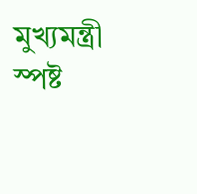মুখ্যমন্ত্রী স্পষ্ট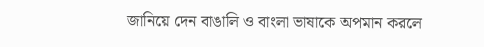জানিয়ে দেন বাঙালি ও বাংলা ভাষাকে অপমান করলে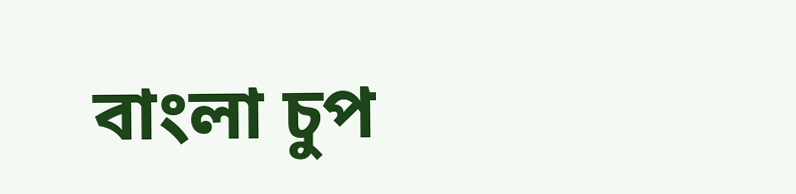বাংলা চুপ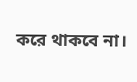করে থাকবে না।